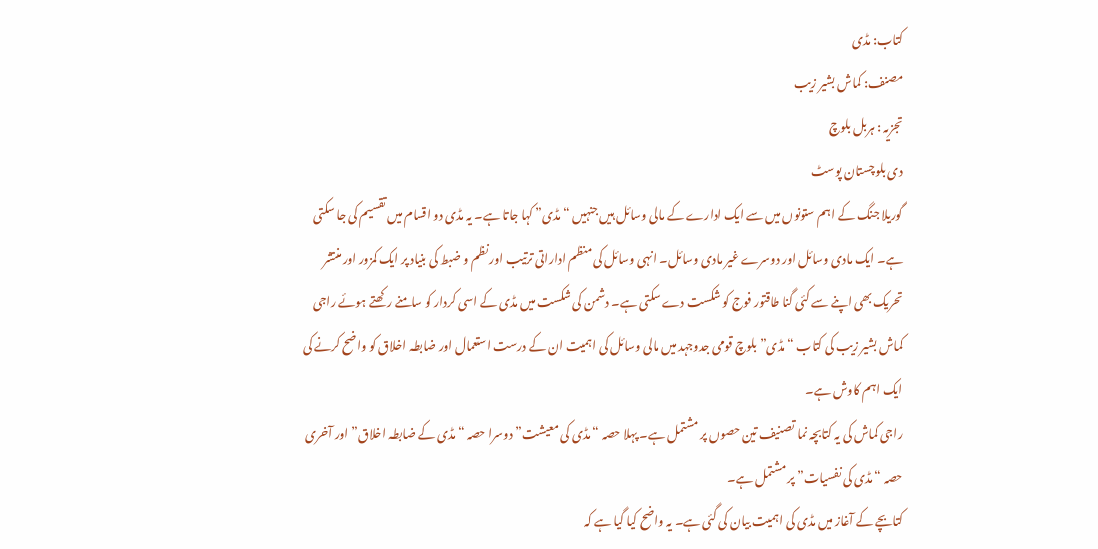کتاب: مڈی
مصنف: کماش بشیر زیب
تجزیہ : ہربل بلوچ
دی بلوچستان پوسٹ
گوریلا جنگ کے اہم ستونوں میں سے ایک ادارے کے مالی وسائل ہیں جنہیں “مڈی” کہا جاتا ہے۔ یہ مڈی دو اقسام میں تقسیم کی جا سکتی ہے۔ ایک مادی وسائل اور دوسرے غیر مادی وسائل۔ انہی وسائل کی منظم اداراتی ترتیب اور نظم و ضبط کی بنیاد پر ایک کمزور اور منتشر تحریک بھی اپنے سے کئی گنا طاقتور فوج کو شکست دے سکتی ہے۔ دشمن کی شکست میں مڈی کے اسی کردار کو سامنے رکھتے ہوئے راجی کماش بشیر زیب کی کتاب “مڈی” بلوچ قومی جدوجہد میں مالی وسائل کی اہمیت ان کے درست استعمال اور ضابطہ اخلاق کو واضح کرنے کی ایک اہم کاوش ہے۔
راجی کماش کی یہ کتابچہ نما تصنیف تین حصوں پر مشتمل ہے۔ پہلا حصہ “مڈی کی معیشت” دوسرا حصہ “مڈی کے ضابطہ اخلاق” اور آخری حصہ “مڈی کی نفسیات” پر مشتمل ہے۔
کتابچے کے آغاز میں مڈی کی اہمیت بیان کی گئی ہے۔ یہ واضح کیا گیا ہے کہ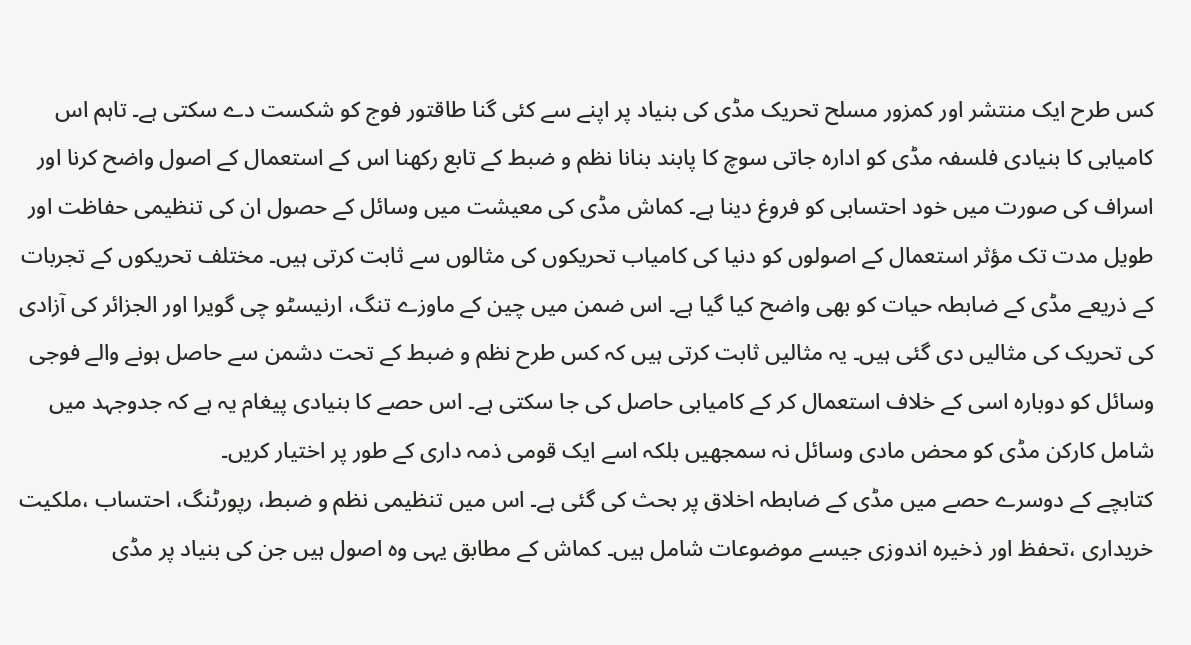کس طرح ایک منتشر اور کمزور مسلح تحریک مڈی کی بنیاد پر اپنے سے کئی گنا طاقتور فوج کو شکست دے سکتی ہے۔ تاہم اس کامیابی کا بنیادی فلسفہ مڈی کو ادارہ جاتی سوچ کا پابند بنانا نظم و ضبط کے تابع رکھنا اس کے استعمال کے اصول واضح کرنا اور اسراف کی صورت میں خود احتسابی کو فروغ دینا ہے۔ کماش مڈی کی معیشت میں وسائل کے حصول ان کی تنظیمی حفاظت اور طویل مدت تک مؤثر استعمال کے اصولوں کو دنیا کی کامیاب تحریکوں کی مثالوں سے ثابت کرتی ہیں۔ مختلف تحریکوں کے تجربات کے ذریعے مڈی کے ضابطہ حیات کو بھی واضح کیا گیا ہے۔ اس ضمن میں چین کے ماوزے تنگ، ارنیسٹو چی گویرا اور الجزائر کی آزادی کی تحریک کی مثالیں دی گئی ہیں۔ یہ مثالیں ثابت کرتی ہیں کہ کس طرح نظم و ضبط کے تحت دشمن سے حاصل ہونے والے فوجی وسائل کو دوبارہ اسی کے خلاف استعمال کر کے کامیابی حاصل کی جا سکتی ہے۔ اس حصے کا بنیادی پیغام یہ ہے کہ جدوجہد میں شامل کارکن مڈی کو محض مادی وسائل نہ سمجھیں بلکہ اسے ایک قومی ذمہ داری کے طور پر اختیار کریں۔
کتابچے کے دوسرے حصے میں مڈی کے ضابطہ اخلاق پر بحث کی گئی ہے۔ اس میں تنظیمی نظم و ضبط، رپورٹنگ، احتساب ،ملکیت خریداری ،تحفظ اور ذخیرہ اندوزی جیسے موضوعات شامل ہیں۔ کماش کے مطابق یہی وہ اصول ہیں جن کی بنیاد پر مڈی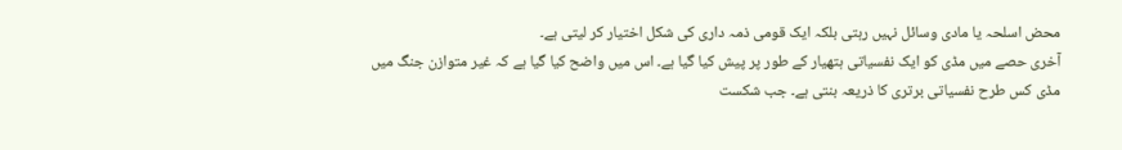محض اسلحہ یا مادی وسائل نہیں رہتی بلکہ ایک قومی ذمہ داری کی شکل اختیار کر لیتی ہے۔
آخری حصے میں مڈی کو ایک نفسیاتی ہتھیار کے طور پر پیش کیا گیا ہے۔ اس میں واضح کیا گیا ہے کہ غیر متوازن جنگ میں مڈی کس طرح نفسیاتی برتری کا ذریعہ بنتی ہے۔ جب شکست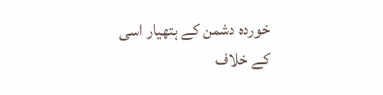خوردہ دشمن کے ہتھیار اسی کے خلاف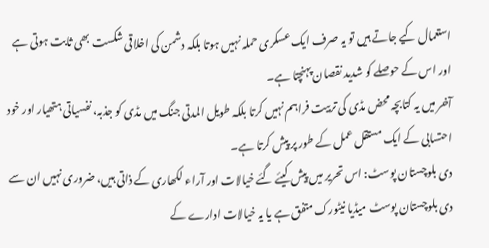استعمال کیے جاتے ہیں تو یہ صرف ایک عسکری حملہ نہیں ہوتا بلکہ دشمن کی اخلاقی شکست بھی ثابت ہوتی ہے اور اس کے حوصلے کو شدید نقصان پہنچتا ہے۔
آخر میں یہ کتابچہ محض مڈی کی تربیت فراہم نہیں کرتا بلکہ طویل المدتی جنگ میں مڈی کو جذبہ، نفسیاتی ہتھیار اور خود احتسابی کے ایک مستقل عمل کے طور پر پیش کرتا ہے۔
دی بلوچستان پوسٹ: اس تحریر میں پیش کیئے گئے خیالات اور آراء لکھاری کے ذاتی ہیں، ضروری نہیں ان سے دی بلوچستان پوسٹ میڈیا نیٹورک متفق ہے یا یہ خیالات ادارے کے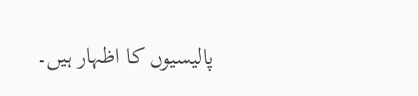پالیسیوں کا اظہار ہیں۔